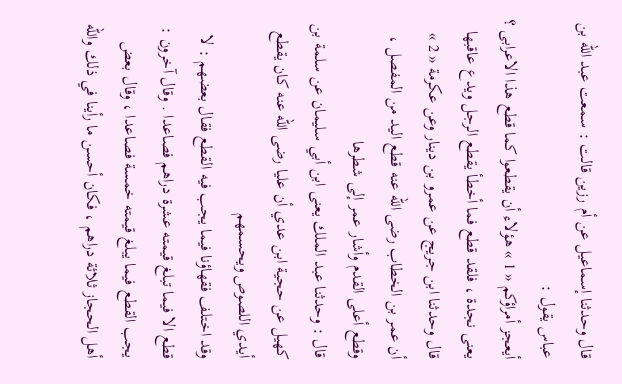قال وحدثنا إسماعيل عن أم رزين قالت : سمعت عبد اللّه بن عباس يقول :
أيعجز أمراؤكم « 1 » هؤلاء أن يقطعوا كما قطع هذا الاعرابى ؟ يعنى نجدة ، فلقد قطع فما أخطأ يقطع الرجل ويدع عاقبها
قال وحدثنا ابن جريج عن عمرو بن دينار وعن عكرمة « 2 » أن عمر بن الخطاب رضى اللّه عنه قطع اليد من المفصل ، وقطع أعلى القدم وأشار عمر إلى شطرها
قال : وحدثنا عبد الملك يعنى ابن أبي سليمان عن سلمة بن كهيل عن حجية ابن عدي أن عليا رضى اللّه عنه كان يقطع أيدي اللصوص ويحسمهم
وقد اختلف فقهاؤنا فيما يجب فيه القطع فقال بعضهم : لا قطع الا فيما تبلغ قيمته عشرة دراهم فصاعدا . وقال آخرون : يجب القطع فيما يبلغ قيمته خمسة فصاعدا ، وقال بعض أهل الحجاز ثلاثة دراهم ، فكان أحسن ما رأينا في ذلك واللّه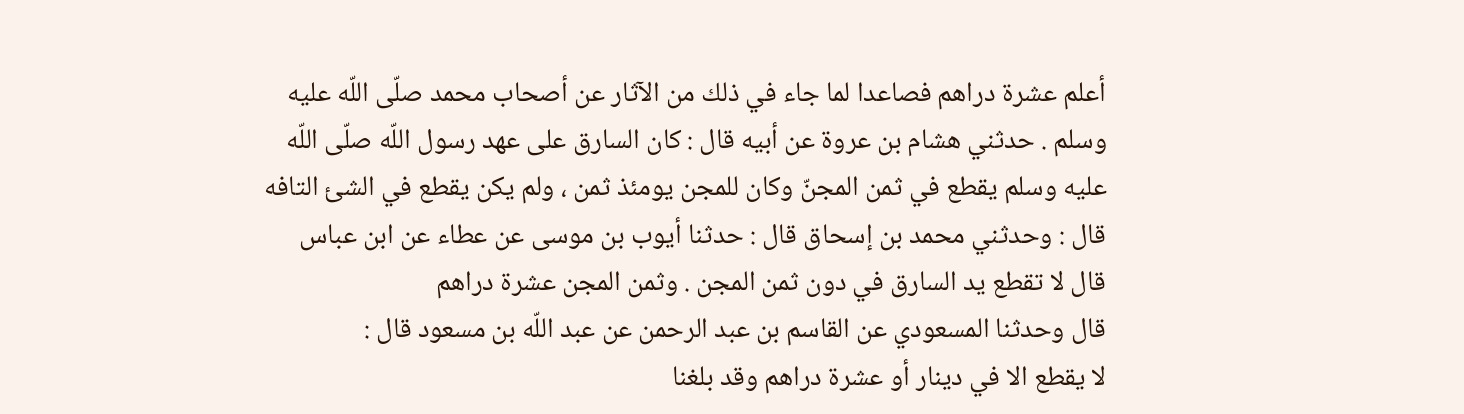أعلم عشرة دراهم فصاعدا لما جاء في ذلك من الآثار عن أصحاب محمد صلّى اللّه عليه وسلم . حدثني هشام بن عروة عن أبيه قال : كان السارق على عهد رسول اللّه صلّى اللّه عليه وسلم يقطع في ثمن المجنّ وكان للمجن يومئذ ثمن ، ولم يكن يقطع في الشئ التافه
قال : وحدثني محمد بن إسحاق قال : حدثنا أيوب بن موسى عن عطاء عن ابن عباس قال لا تقطع يد السارق في دون ثمن المجن . وثمن المجن عشرة دراهم
قال وحدثنا المسعودي عن القاسم بن عبد الرحمن عن عبد اللّه بن مسعود قال :
لا يقطع الا في دينار أو عشرة دراهم وقد بلغنا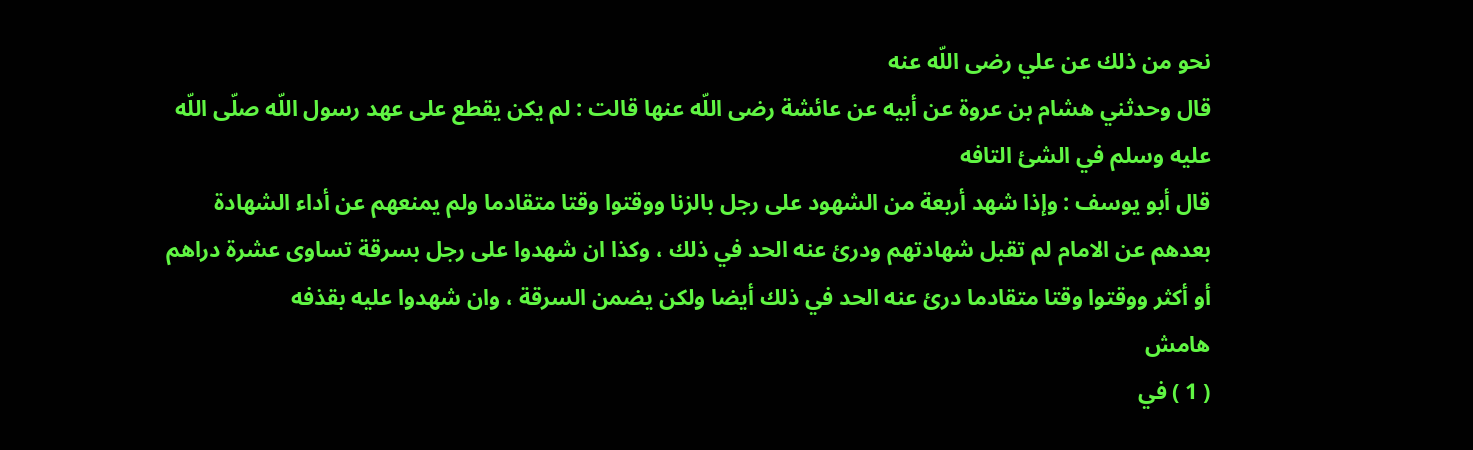نحو من ذلك عن علي رضى اللّه عنه
قال وحدثني هشام بن عروة عن أبيه عن عائشة رضى اللّه عنها قالت : لم يكن يقطع على عهد رسول اللّه صلّى اللّه عليه وسلم في الشئ التافه
قال أبو يوسف : وإذا شهد أربعة من الشهود على رجل بالزنا ووقتوا وقتا متقادما ولم يمنعهم عن أداء الشهادة بعدهم عن الامام لم تقبل شهادتهم ودرئ عنه الحد في ذلك ، وكذا ان شهدوا على رجل بسرقة تساوى عشرة دراهم أو أكثر ووقتوا وقتا متقادما درئ عنه الحد في ذلك أيضا ولكن يضمن السرقة ، وان شهدوا عليه بقذفه
هامش
( 1 ) في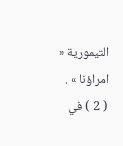التيمورية « امراؤنا » .
( 2 ) في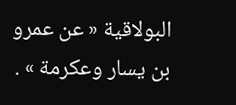البولاقية « عن عمرو بن يسار وعكرمة » .